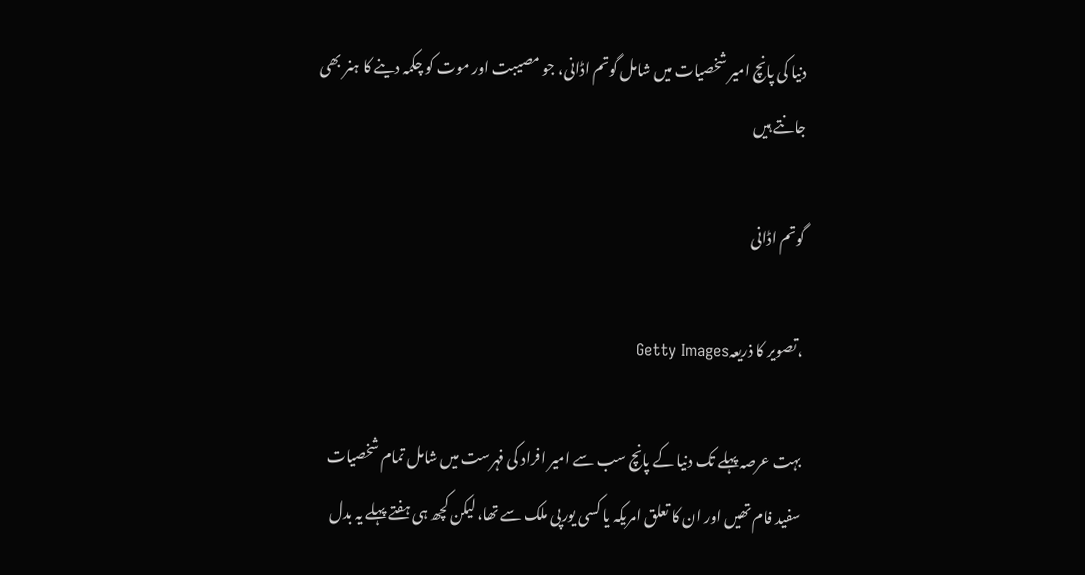دنیا کی پانچ امیر شخصیات میں شامل گوتم اڈانی، جو مصیبت اور موت کو چکمہ دینے کا ہنر بھی جانتے ہیں

گوتم اڈانی

،تصویر کا ذریعہGetty Images

بہت عرصہ پہلے تک دنیا کے پانچ سب سے امیر افراد کی فہرست میں شامل تمام شخصیات سفید فام تھیں اور ان کا تعلق امریکہ یا کسی یورپی ملک سے تھا، لیکن کچھ ہی ہفتے پہلے یہ بدل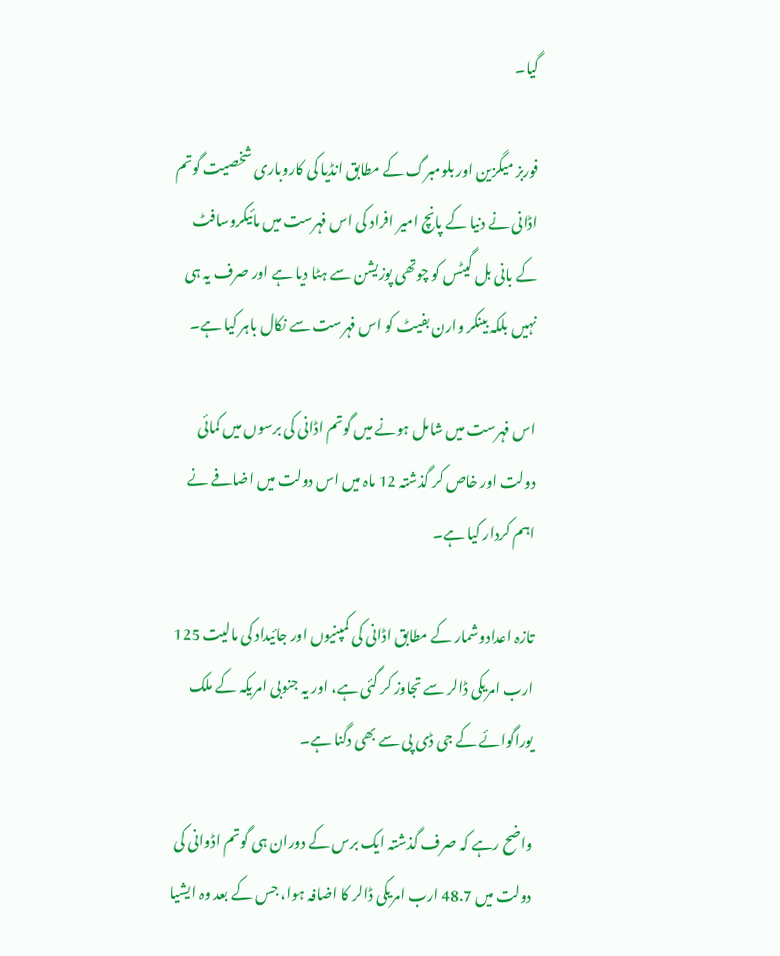گیا۔

فوربز میگزین اور بلومبرگ کے مطابق انڈیا کی کاروباری شخصیت گوتم اڈانی نے دنیا کے پانچ امیر افراد کی اس فہرست میں مائیکروسافٹ کے بانی بل گیٹس کو چوتھی پوزیشن سے ہٹا دیا ہے اور صرف یہ ہی نہیں بلکہ بینکر وارن بفیٹ کو اس فہرست سے نکال باہر کیا ہے۔

اس فہرست میں شامل ہونے میں گوتم اڈانی کی برسوں میں کمائی دولت اور خاص کر گذشتہ 12 ماہ میں اس دولت میں اضافے نے اہم کردار کیا ہے۔

تازہ اعدادوشمار کے مطابق اڈانی کی کمپنیوں اور جائیداد کی مالیت 125 ارب امریکی ڈالر سے تجاوز کر گئی ہے، اور یہ جنوبی امریکہ کے ملک یوراگوائے کے جی ڈی پی سے بھی دگنا ہے۔

واضح رہے کہ صرف گذشتہ ایک برس کے دوران ہی گوتم اڈوانی کی دولت میں 48.7 ارب امریکی ڈالر کا اضافہ ہوا، جس کے بعد وہ ایشیا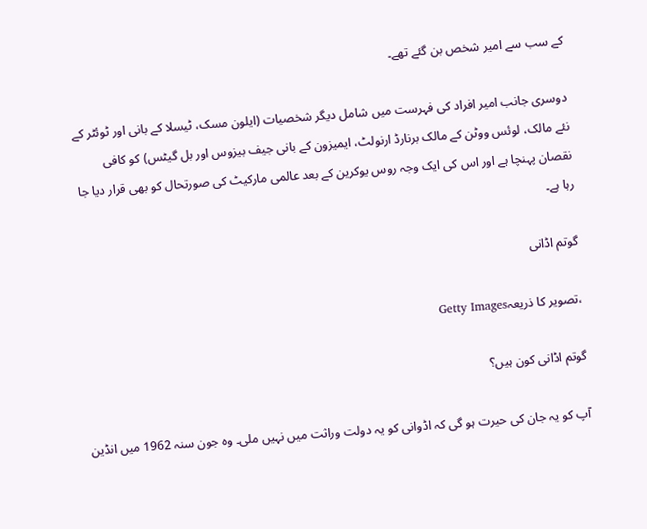کے سب سے امیر شخص بن گئے تھے۔

دوسری جانب امیر افراد کی فہرست میں شامل دیگر شخصیات (ایلون مسک، ٹیسلا کے بانی اور ٹوئٹر کے نئے مالک، لوئس ووٹن کے مالک برنارڈ ارنولٹ، ایمیزون کے بانی جیف بیزوس اور بل گیٹس) کو کافی نقصان پہنچا ہے اور اس کی ایک وجہ روس یوکرین کے بعد عالمی مارکیٹ کی صورتحال کو بھی قرار دیا جا رہا ہے۔

گوتم اڈانی

،تصویر کا ذریعہGetty Images

گوتم اڈانی کون ہیں؟

آپ کو یہ جان کی حیرت ہو گی کہ اڈوانی کو یہ دولت وراثت میں نہیں ملی۔ وہ جون سنہ 1962 میں انڈین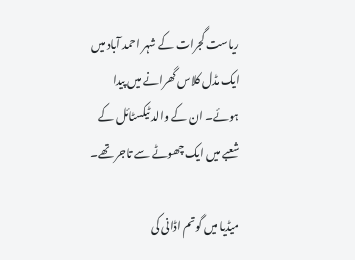ریاست گجرات کے شہر احمد آباد میں ایک مڈل کلاس گھرانے میں پیدا ہوئے۔ ان کے والد ٹیکسٹائل کے شعبے میں ایک چھوٹے سے تاجر تھے۔

میڈیا میں گوتم اڈانی کی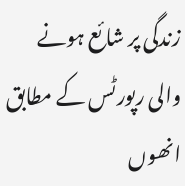زندگی پر شائع ہونے والی رپورٹس کے مطابق انھوں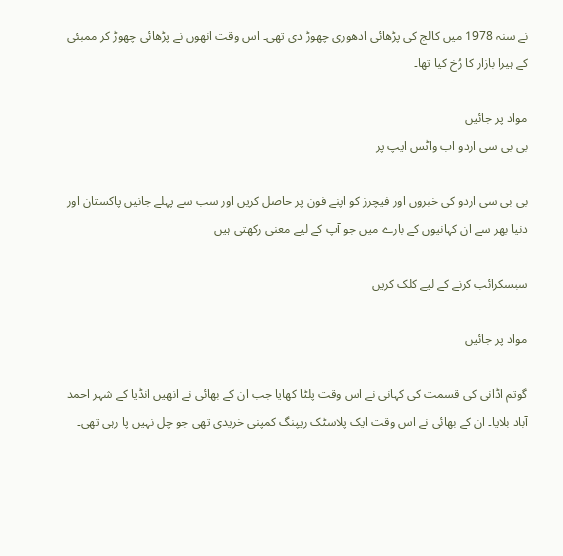نے سنہ 1978 میں کالج کی پڑھائی ادھوری چھوڑ دی تھی۔ اس وقت انھوں نے پڑھائی چھوڑ کر ممبئی کے ہیرا بازار کا رُخ کیا تھا۔

مواد پر جائیں
بی بی سی اردو اب واٹس ایپ پر

بی بی سی اردو کی خبروں اور فیچرز کو اپنے فون پر حاصل کریں اور سب سے پہلے جانیں پاکستان اور دنیا بھر سے ان کہانیوں کے بارے میں جو آپ کے لیے معنی رکھتی ہیں

سبسکرائب کرنے کے لیے کلک کریں

مواد پر جائیں

گوتم اڈانی کی قسمت کی کہانی نے اس وقت پلٹا کھایا جب ان کے بھائی نے انھیں انڈیا کے شہر احمد آباد بلایا۔ ان کے بھائی نے اس وقت ایک پلاسٹک ریپنگ کمپنی خریدی تھی جو چل نہیں پا رہی تھی۔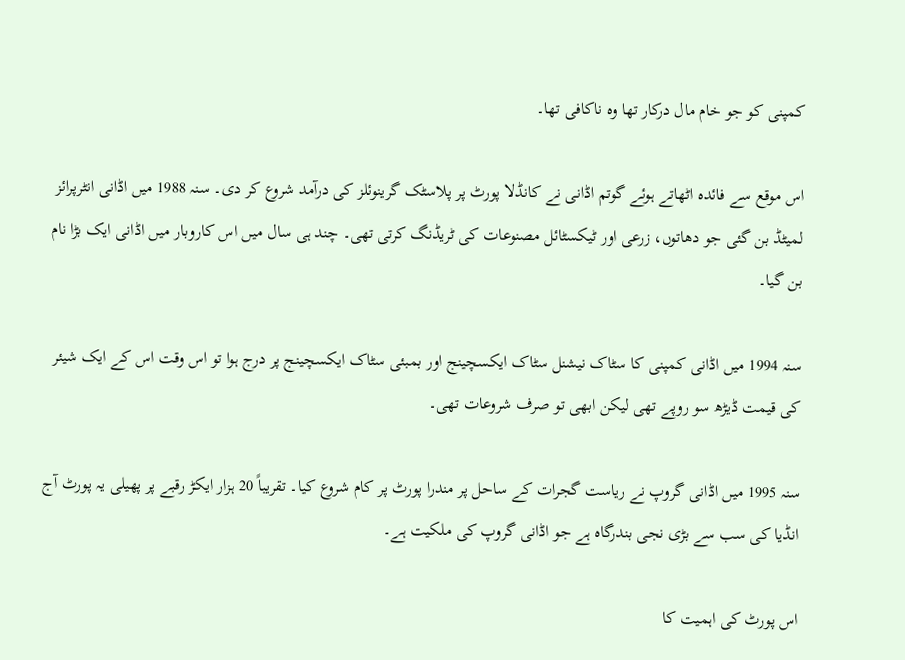کمپنی کو جو خام مال درکار تھا وہ ناکافی تھا۔

اس موقع سے فائدہ اٹھاتے ہوئے گوتم اڈانی نے کانڈلا پورٹ پر پلاسٹک گرینوئلز کی درآمد شروع کر دی۔ سنہ 1988 میں اڈانی انٹرپرائز لمیٹڈ بن گئی جو دھاتوں، زرعی اور ٹیکسٹائل مصنوعات کی ٹریڈنگ کرتی تھی۔ چند ہی سال میں اس کاروبار میں اڈانی ایک بڑا نام بن گیا۔

سنہ 1994 میں اڈانی کمپنی کا سٹاک نیشنل سٹاک ایکسچینج اور بمبئی سٹاک ایکسچینج پر درج ہوا تو اس وقت اس کے ایک شیئر کی قیمت ڈیڑھ سو روپے تھی لیکن ابھی تو صرف شروعات تھی۔

سنہ 1995 میں اڈانی گروپ نے ریاست گجرات کے ساحل پر مندرا پورٹ پر کام شروع کیا۔ تقریباً 20 ہزار ایکڑ رقبے پر پھیلی یہ پورٹ آج انڈیا کی سب سے بڑی نجی بندرگاہ ہے جو اڈانی گروپ کی ملکیت ہے۔

اس پورٹ کی اہمیت کا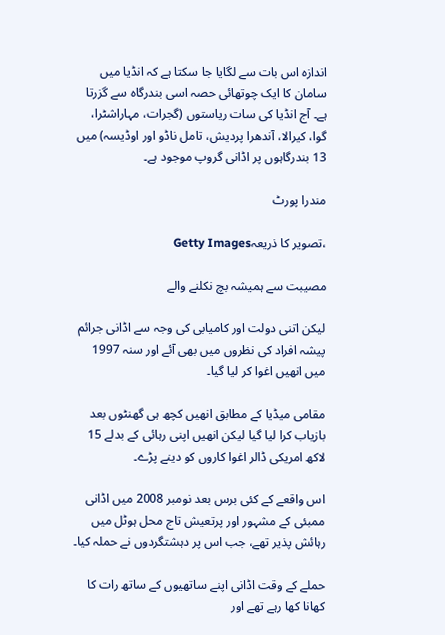اندازہ اس بات سے لگایا جا سکتا ہے کہ انڈیا میں سامان کا ایک چوتھائی حصہ اسی بندرگاہ سے گزرتا ہے۔ آج انڈیا کی سات ریاستوں (گجرات، مہاراشٹرا، گوا، کیرالا، آندھرا پردیش، تامل ناڈو اور اوڈیسہ) میں 13 بندرگاہوں پر اڈانی گروپ موجود ہے۔

مندرا پورٹ

،تصویر کا ذریعہGetty Images

مصیبت سے ہمیشہ بچ نکلنے والے

لیکن اتنی دولت اور کامیابی کی وجہ سے اڈانی جرائم پیشہ افراد کی نظروں میں بھی آئے اور سنہ 1997 میں انھیں اغوا کر لیا گیا۔

مقامی میڈیا کے مطابق انھیں کچھ ہی گھنٹوں بعد بازیاب کرا لیا گیا لیکن انھیں اپنی رہائی کے بدلے 15 لاکھ امریکی ڈالر اغوا کاروں کو دینے پڑے۔

اس واقعے کے کئی برس بعد نومبر 2008 میں اڈانی ممبئی کے مشہور اور پرتعیش تاج محل ہوٹل میں رہائش پذیر تھے، جب اس پر دہشتگردوں نے حملہ کیا۔

حملے کے وقت اڈانی اپنے ساتھیوں کے ساتھ رات کا کھانا کھا رہے تھے اور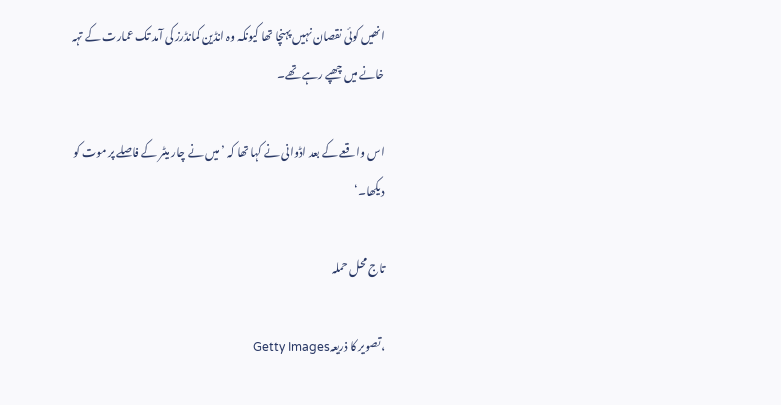انھیں کوئی نقصان نہیں پہنچا تھا کیونکہ وہ انڈین کمانڈرز کی آمد تک عمارت کے تہہ خانے میں چھپے رہے تھے۔

اس واقعے کے بعد اڈوانی نے کہا تھا کہ ’میں نے چار میٹر کے فاصلے پر موت کو دیکھا۔‘

تاج محل حملہ

،تصویر کا ذریعہGetty Images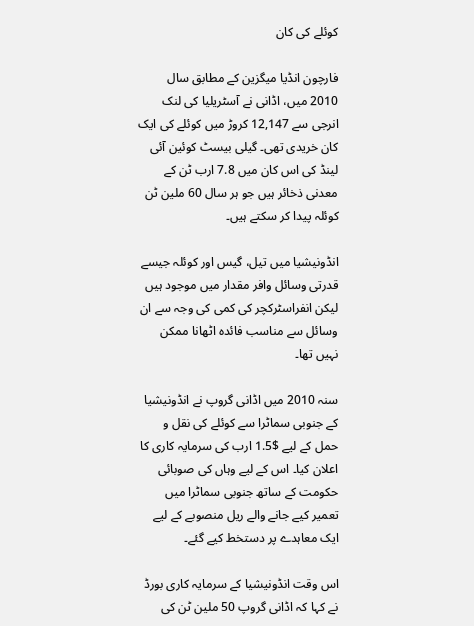کوئلے کی کان

فارچون انڈیا میگزین کے مطابق سال 2010 میں، اڈانی نے آسٹریلیا کی لنک انرجی سے 12,147 کروڑ میں کوئلے کی ایک کان خریدی تھی۔ گیلی بیسٹ کوئین آئی لینڈ کی اس کان میں 7.8 ارب ٹن کے معدنی ذخائر ہیں جو ہر سال 60 ملین ٹن کوئلہ پیدا کر سکتے ہیں۔

انڈونیشیا میں تیل، گیس اور کوئلہ جیسے قدرتی وسائل وافر مقدار میں موجود ہیں لیکن انفراسٹرکچر کی کمی کی وجہ سے ان وسائل سے مناسب فائدہ اٹھانا ممکن نہیں تھا۔

سنہ 2010 میں اڈانی گروپ نے انڈونیشیا کے جنوبی سماٹرا سے کوئلے کی نقل و حمل کے لیے $1.5 ارب کی سرمایہ کاری کا اعلان کیا۔ اس کے لیے وہاں کی صوبائی حکومت کے ساتھ جنوبی سماٹرا میں تعمیر کیے جانے والے ریل منصوبے کے لیے ایک معاہدے پر دستخط کیے گئے۔

اس وقت انڈونیشیا کے سرمایہ کاری بورڈ نے کہا کہ اڈانی گروپ 50 ملین ٹن کی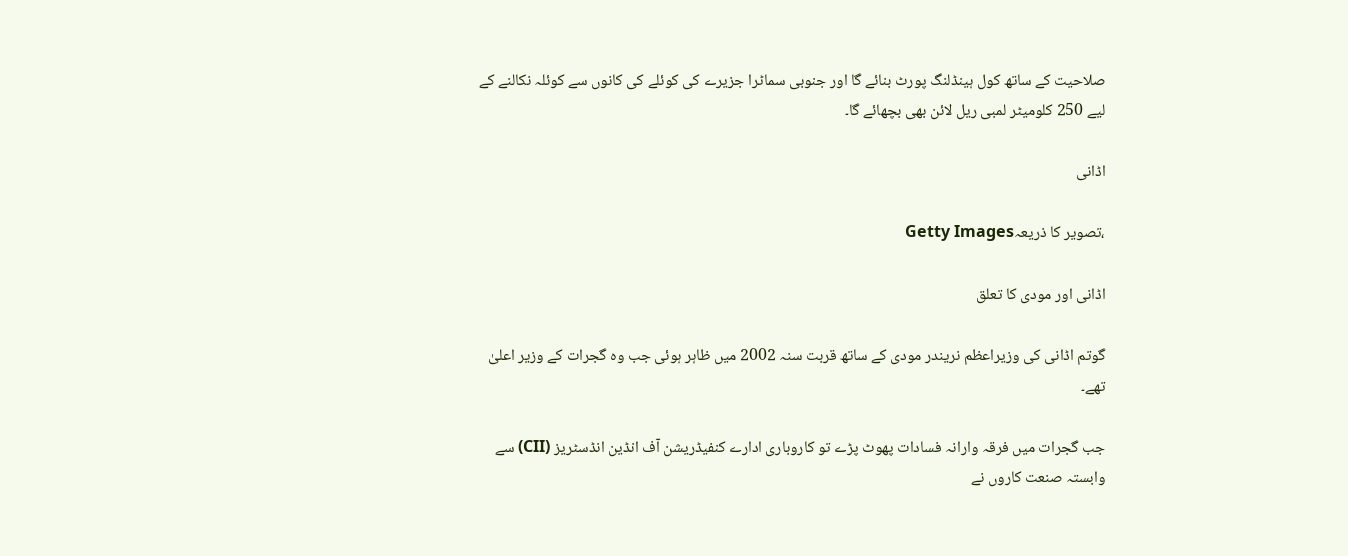صلاحیت کے ساتھ کول ہینڈلنگ پورٹ بنائے گا اور جنوبی سماٹرا جزیرے کی کوئلے کی کانوں سے کوئلہ نکالنے کے لیے 250 کلومیٹر لمبی ریل لائن بھی بچھائے گا۔

اڈانی

،تصویر کا ذریعہGetty Images

اڈانی اور مودی کا تعلق

گوتم اڈانی کی وزیراعظم نریندر مودی کے ساتھ قربت سنہ 2002 میں ظاہر ہوئی جب وہ گجرات کے وزیر اعلیٰ تھے۔

جب گجرات میں فرقہ وارانہ فسادات پھوٹ پڑے تو کاروباری ادارے کنفیڈریشن آف انڈین انڈسٹریز (CII) سے وابستہ صنعت کاروں نے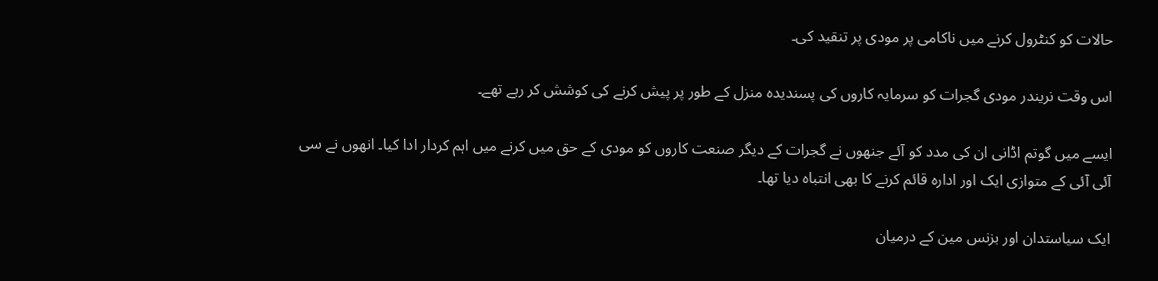حالات کو کنٹرول کرنے میں ناکامی پر مودی پر تنقید کی۔

اس وقت نریندر مودی گجرات کو سرمایہ کاروں کی پسندیدہ منزل کے طور پر پیش کرنے کی کوشش کر رہے تھے۔

ایسے میں گوتم اڈانی ان کی مدد کو آئے جنھوں نے گجرات کے دیگر صنعت کاروں کو مودی کے حق میں کرنے میں اہم کردار ادا کیا۔ انھوں نے سی آئی آئی کے متوازی ایک اور ادارہ قائم کرنے کا بھی انتباہ دیا تھا۔

ایک سیاستدان اور بزنس مین کے درمیان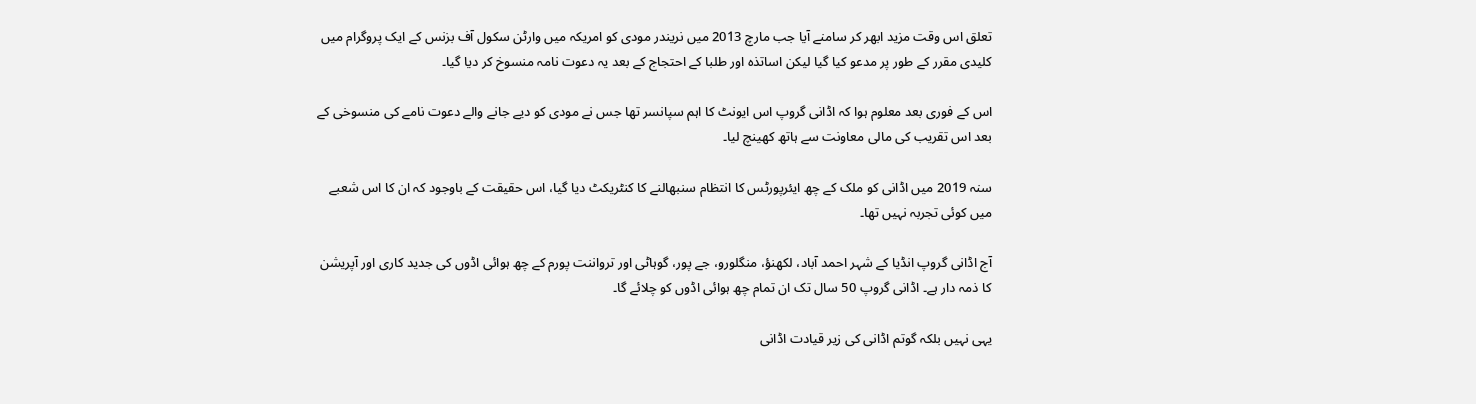تعلق اس وقت مزید ابھر کر سامنے آیا جب مارچ 2013 میں نریندر مودی کو امریکہ میں وارٹن سکول آف بزنس کے ایک پروگرام میں کلیدی مقرر کے طور پر مدعو کیا گیا لیکن اساتذہ اور طلبا کے احتجاج کے بعد یہ دعوت نامہ منسوخ کر دیا گیا۔

اس کے فوری بعد معلوم ہوا کہ اڈانی گروپ اس ایونٹ کا اہم سپانسر تھا جس نے مودی کو دیے جانے والے دعوت نامے کی منسوخی کے بعد اس تقریب کی مالی معاونت سے ہاتھ کھینچ لیا۔

سنہ 2019 میں اڈانی کو ملک کے چھ ایئرپورٹس کا انتظام سنبھالنے کا کنٹریکٹ دیا گیا، اس حقیقت کے باوجود کہ ان کا اس شعبے میں کوئی تجربہ نہیں تھا۔

آج اڈانی گروپ انڈیا کے شہر احمد آباد، لکھنؤ، منگلورو، جے پور، گوہاٹی اور ترواننت پورم کے چھ ہوائی اڈوں کی جدید کاری اور آپریشن کا ذمہ دار ہے۔ اڈانی گروپ 50 سال تک ان تمام چھ ہوائی اڈوں کو چلائے گا۔

یہی نہیں بلکہ گوتم اڈانی کی زیر قیادت اڈانی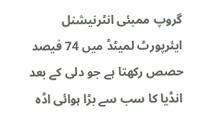گروپ ممبئی انٹرنیشنل ایئرپورٹ لمیٹڈ میں 74 فیصد حصص رکھتا ہے جو دلی کے بعد انڈیا کا سب سے بڑا ہوائی اڈہ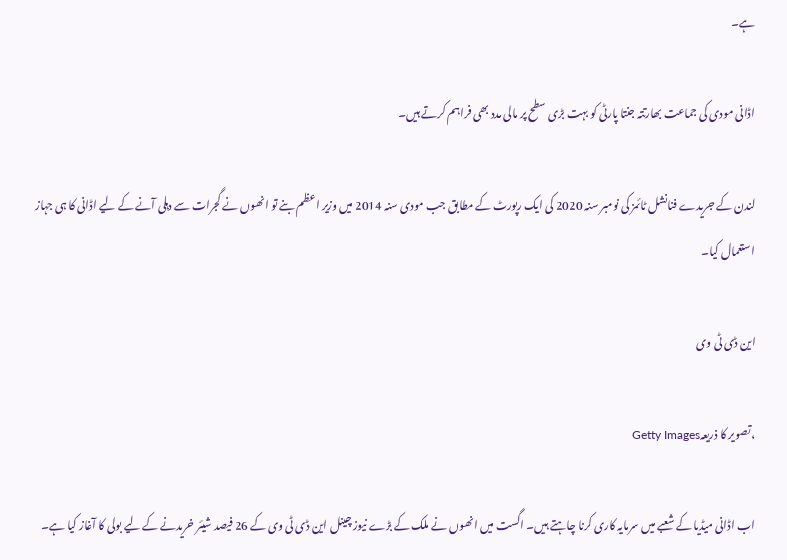ہے۔

اڈانی مودی کی جماعت بھارتتہ جنتا پارٹی کو بہت بڑی سطح پر مالی مدد بھی فراہم کرتے ہیں۔

لندن کے جریدے فنانشل ٹائمز کی نومبر سنہ 2020 کی ایک رپورٹ کے مطابق جب مودی سنہ 2014 میں وزیر اعظم بنے تو انھوں نے گجرات سے دہلی آنے کے لیے اڈانی کا ہی جہاز استعمال کیا۔

این ڈی ٹی وی

،تصویر کا ذریعہGetty Images

اب اڈانی میڈیا کے شعبے میں سرمایہ کاری کرنا چاہتے ہیں۔ اگست میں انھوں نے ملک کے بڑے نیوز چینل این ڈی ٹی وی کے 26 فیصد شیئر خریدنے کے لیے بولی کا آغاز کیا ہے۔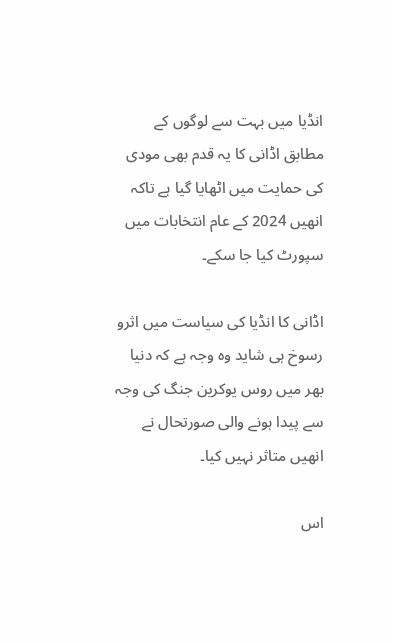انڈیا میں بہت سے لوگوں کے مطابق اڈانی کا یہ قدم بھی مودی کی حمایت میں اٹھایا گیا ہے تاکہ انھیں 2024 کے عام انتخابات میں سپورٹ کیا جا سکے۔

اڈانی کا انڈیا کی سیاست میں اثرو رسوخ ہی شاید وہ وجہ ہے کہ دنیا بھر میں روس یوکرین جنگ کی وجہ سے پیدا ہونے والی صورتحال نے انھیں متاثر نہیں کیا۔

اس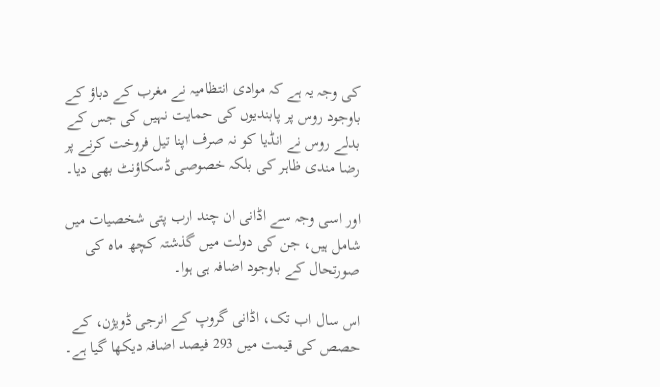کی وجہ یہ ہے کہ موادی انتظامیہ نے مغرب کے دباؤ کے باوجود روس پر پابندیوں کی حمایت نہیں کی جس کے بدلے روس نے انڈیا کو نہ صرف اپنا تیل فروخت کرنے پر رضا مندی ظاہر کی بلکہ خصوصی ڈسکاؤنٹ بھی دیا۔

اور اسی وجہ سے اڈانی ان چند ارب پتی شخصیات میں شامل ہیں، جن کی دولت میں گذشتہ کچھ ماہ کی صورتحال کے باوجود اضافہ ہی ہوا۔

اس سال اب تک، اڈانی گروپ کے انرجی ڈویژن، کے حصص کی قیمت میں 293 فیصد اضافہ دیکھا گیا ہے۔